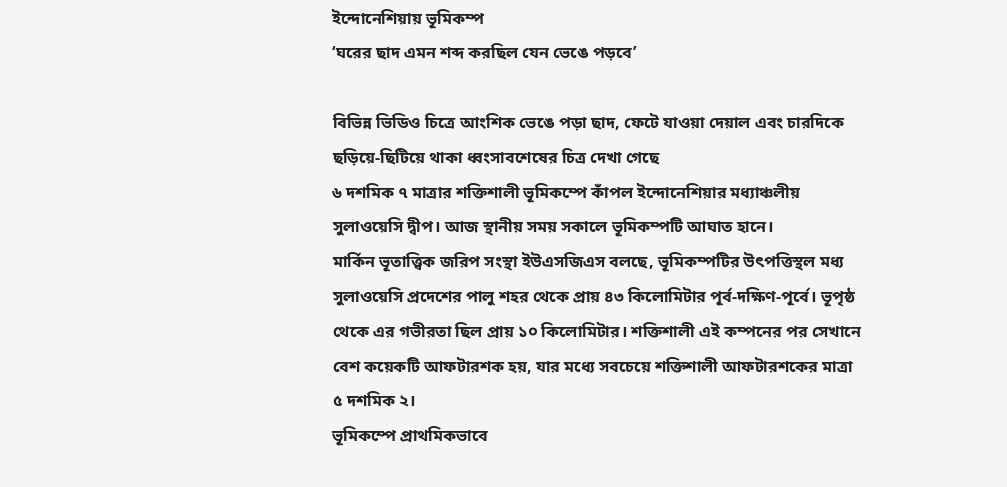ইন্দোনেশিয়ায় ভূমিকম্প
‘ঘরের ছাদ এমন শব্দ করছিল যেন ভেঙে পড়বে’

বিভিন্ন ভিডিও চিত্রে আংশিক ভেঙে পড়া ছাদ, ফেটে যাওয়া দেয়াল এবং চারদিকে ছড়িয়ে-ছিটিয়ে থাকা ধ্বংসাবশেষের চিত্র দেখা গেছে
৬ দশমিক ৭ মাত্রার শক্তিশালী ভূমিকম্পে কাঁপল ইন্দোনেশিয়ার মধ্যাঞ্চলীয় সুলাওয়েসি দ্বীপ। আজ স্থানীয় সময় সকালে ভূমিকম্পটি আঘাত হানে।
মার্কিন ভূতাত্ত্বিক জরিপ সংস্থা ইউএসজিএস বলছে, ভূমিকম্পটির উৎপত্তিস্থল মধ্য সুলাওয়েসি প্রদেশের পালু শহর থেকে প্রায় ৪৩ কিলোমিটার পূর্ব-দক্ষিণ-পূর্বে। ভূপৃষ্ঠ থেকে এর গভীরতা ছিল প্রায় ১০ কিলোমিটার। শক্তিশালী এই কম্পনের পর সেখানে বেশ কয়েকটি আফটারশক হয়, যার মধ্যে সবচেয়ে শক্তিশালী আফটারশকের মাত্রা ৫ দশমিক ২।
ভূমিকম্পে প্রাথমিকভাবে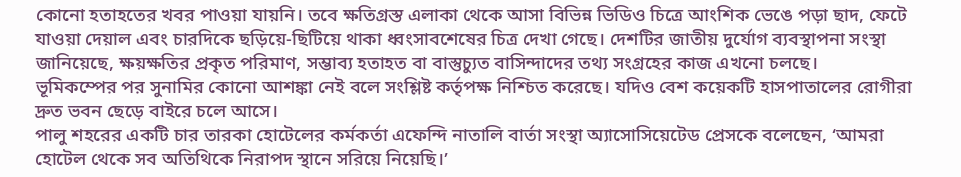কোনো হতাহতের খবর পাওয়া যায়নি। তবে ক্ষতিগ্রস্ত এলাকা থেকে আসা বিভিন্ন ভিডিও চিত্রে আংশিক ভেঙে পড়া ছাদ, ফেটে যাওয়া দেয়াল এবং চারদিকে ছড়িয়ে-ছিটিয়ে থাকা ধ্বংসাবশেষের চিত্র দেখা গেছে। দেশটির জাতীয় দুর্যোগ ব্যবস্থাপনা সংস্থা জানিয়েছে, ক্ষয়ক্ষতির প্রকৃত পরিমাণ, সম্ভাব্য হতাহত বা বাস্তুচ্যুত বাসিন্দাদের তথ্য সংগ্রহের কাজ এখনো চলছে।
ভূমিকম্পের পর সুনামির কোনো আশঙ্কা নেই বলে সংশ্লিষ্ট কর্তৃপক্ষ নিশ্চিত করেছে। যদিও বেশ কয়েকটি হাসপাতালের রোগীরা দ্রুত ভবন ছেড়ে বাইরে চলে আসে।
পালু শহরের একটি চার তারকা হোটেলের কর্মকর্তা এফেন্দি নাতালি বার্তা সংস্থা অ্যাসোসিয়েটেড প্রেসকে বলেছেন, ‘আমরা হোটেল থেকে সব অতিথিকে নিরাপদ স্থানে সরিয়ে নিয়েছি।’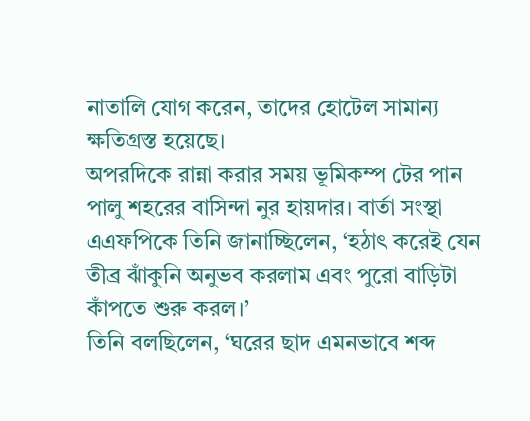নাতালি যোগ করেন, তাদের হোটেল সামান্য ক্ষতিগ্রস্ত হয়েছে।
অপরদিকে রান্না করার সময় ভূমিকম্প টের পান পালু শহরের বাসিন্দা নুর হায়দার। বার্তা সংস্থা এএফপিকে তিনি জানাচ্ছিলেন, ‘হঠাৎ করেই যেন তীব্র ঝাঁকুনি অনুভব করলাম এবং পুরো বাড়িটা কাঁপতে শুরু করল।’
তিনি বলছিলেন, ‘ঘরের ছাদ এমনভাবে শব্দ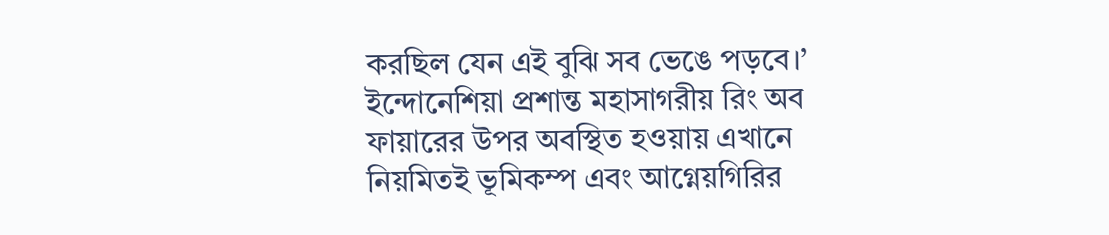করছিল যেন এই বুঝি সব ভেঙে পড়বে।’
ইন্দোনেশিয়া প্রশান্ত মহাসাগরীয় রিং অব ফায়ারের উপর অবস্থিত হওয়ায় এখানে নিয়মিতই ভূমিকম্প এবং আগ্নেয়গিরির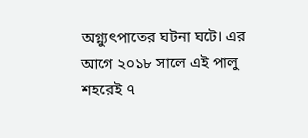অগ্ন্যুৎপাতের ঘটনা ঘটে। এর আগে ২০১৮ সালে এই পালু শহরেই ৭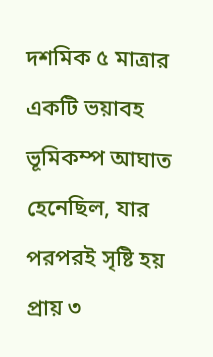দশমিক ৫ মাত্রার একটি ভয়াবহ ভূমিকম্প আঘাত হেনেছিল, যার পরপরই সৃষ্টি হয় প্রায় ৩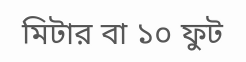মিটার বা ১০ ফুট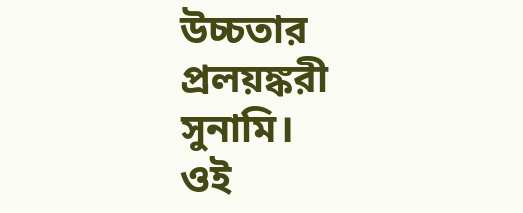উচ্চতার প্রলয়ঙ্করী সুনামি।
ওই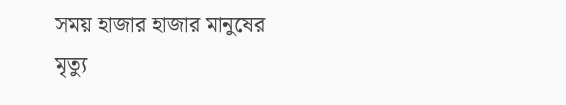সময় হাজার হাজার মানুষের মৃত্যু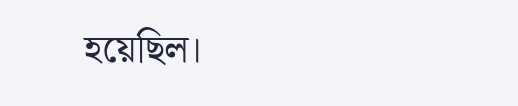হয়েছিল।